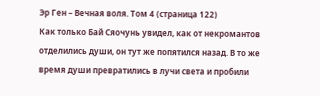Эр Ген – Вечная воля. Том 4 (страница 122)
Как только Бай Сяочунь увидел, как от некромантов отделились души, он тут же попятился назад. В то же время души превратились в лучи света и пробили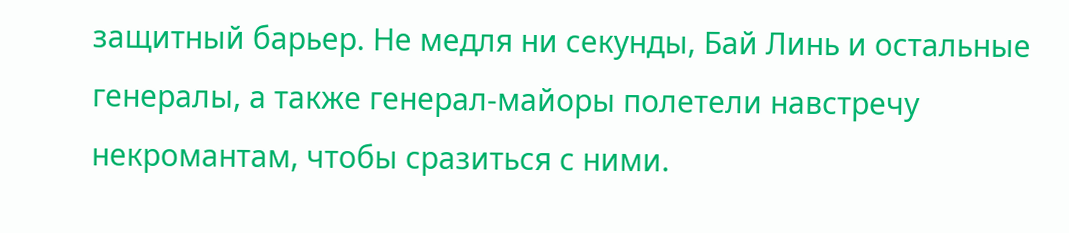защитный барьер. Не медля ни секунды, Бай Линь и остальные генералы, а также генерал-майоры полетели навстречу некромантам, чтобы сразиться с ними.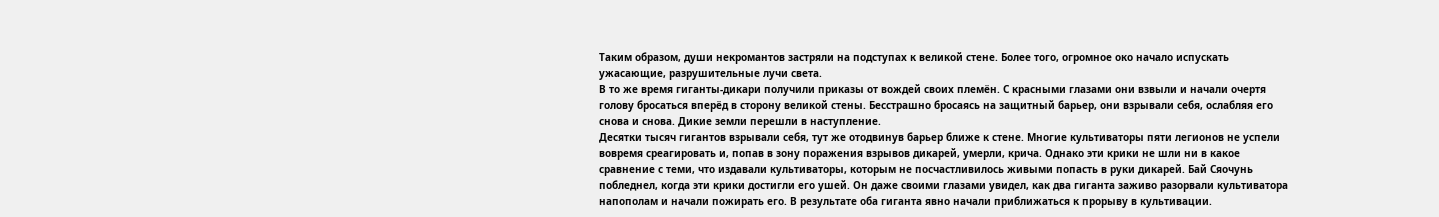Таким образом, души некромантов застряли на подступах к великой стене. Более того, огромное око начало испускать ужасающие, разрушительные лучи света.
В то же время гиганты-дикари получили приказы от вождей своих племён. С красными глазами они взвыли и начали очертя голову бросаться вперёд в сторону великой стены. Бесстрашно бросаясь на защитный барьер, они взрывали себя, ослабляя его снова и снова. Дикие земли перешли в наступление.
Десятки тысяч гигантов взрывали себя, тут же отодвинув барьер ближе к стене. Многие культиваторы пяти легионов не успели вовремя среагировать и, попав в зону поражения взрывов дикарей, умерли, крича. Однако эти крики не шли ни в какое сравнение с теми, что издавали культиваторы, которым не посчастливилось живыми попасть в руки дикарей. Бай Сяочунь побледнел, когда эти крики достигли его ушей. Он даже своими глазами увидел, как два гиганта заживо разорвали культиватора напополам и начали пожирать его. В результате оба гиганта явно начали приближаться к прорыву в культивации.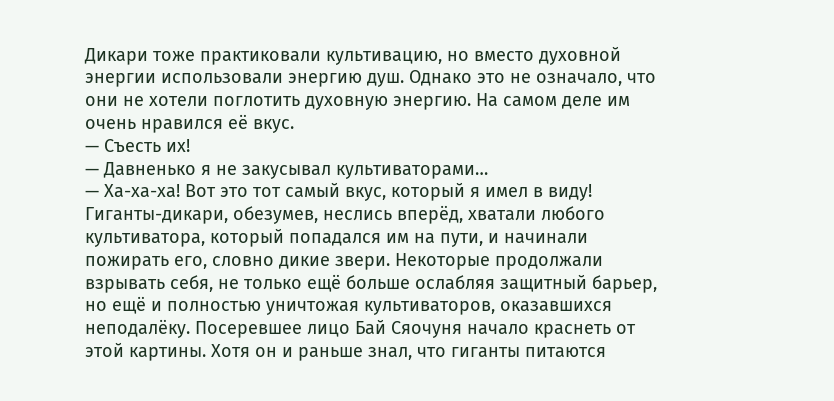Дикари тоже практиковали культивацию, но вместо духовной энергии использовали энергию душ. Однако это не означало, что они не хотели поглотить духовную энергию. На самом деле им очень нравился её вкус.
— Съесть их!
— Давненько я не закусывал культиваторами…
— Ха-ха-ха! Вот это тот самый вкус, который я имел в виду!
Гиганты-дикари, обезумев, неслись вперёд, хватали любого культиватора, который попадался им на пути, и начинали пожирать его, словно дикие звери. Некоторые продолжали взрывать себя, не только ещё больше ослабляя защитный барьер, но ещё и полностью уничтожая культиваторов, оказавшихся неподалёку. Посеревшее лицо Бай Сяочуня начало краснеть от этой картины. Хотя он и раньше знал, что гиганты питаются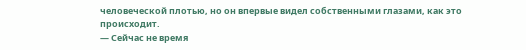человеческой плотью, но он впервые видел собственными глазами, как это происходит.
— Сейчас не время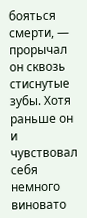бояться смерти, — прорычал он сквозь стиснутые зубы. Хотя раньше он и чувствовал себя немного виновато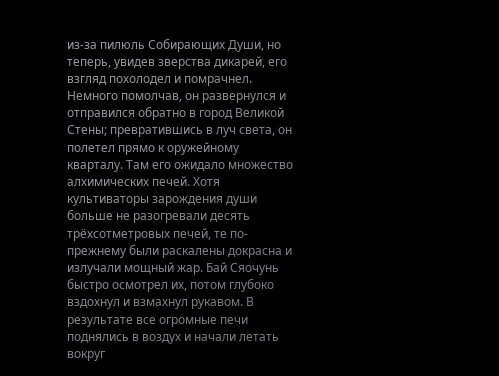из-за пилюль Собирающих Души, но теперь, увидев зверства дикарей, его взгляд похолодел и помрачнел.
Немного помолчав, он развернулся и отправился обратно в город Великой Стены; превратившись в луч света, он полетел прямо к оружейному кварталу. Там его ожидало множество алхимических печей. Хотя культиваторы зарождения души больше не разогревали десять трёхсотметровых печей, те по-прежнему были раскалены докрасна и излучали мощный жар. Бай Сяочунь быстро осмотрел их, потом глубоко вздохнул и взмахнул рукавом. В результате все огромные печи поднялись в воздух и начали летать вокруг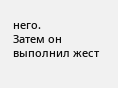него.
Затем он выполнил жест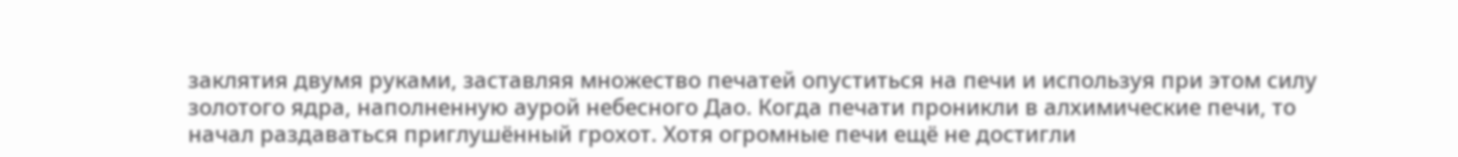заклятия двумя руками, заставляя множество печатей опуститься на печи и используя при этом силу золотого ядра, наполненную аурой небесного Дао. Когда печати проникли в алхимические печи, то начал раздаваться приглушённый грохот. Хотя огромные печи ещё не достигли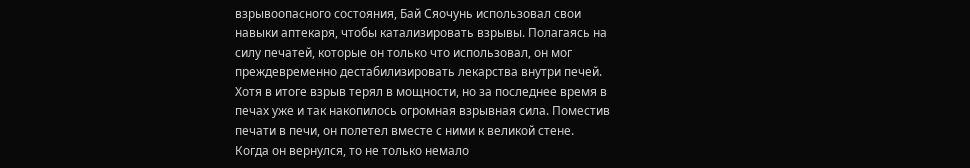взрывоопасного состояния, Бай Сяочунь использовал свои навыки аптекаря, чтобы катализировать взрывы. Полагаясь на силу печатей, которые он только что использовал, он мог преждевременно дестабилизировать лекарства внутри печей. Хотя в итоге взрыв терял в мощности, но за последнее время в печах уже и так накопилось огромная взрывная сила. Поместив печати в печи, он полетел вместе с ними к великой стене.
Когда он вернулся, то не только немало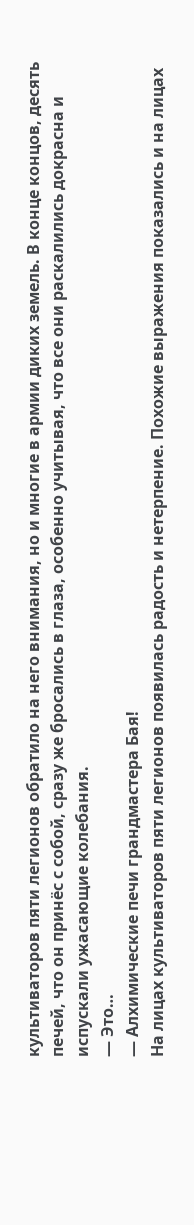культиваторов пяти легионов обратило на него внимания, но и многие в армии диких земель. В конце концов, десять печей, что он принёс с собой, сразу же бросались в глаза, особенно учитывая, что все они раскалились докрасна и испускали ужасающие колебания.
— Это…
— Алхимические печи грандмастера Бая!
На лицах культиваторов пяти легионов появилась радость и нетерпение. Похожие выражения показались и на лицах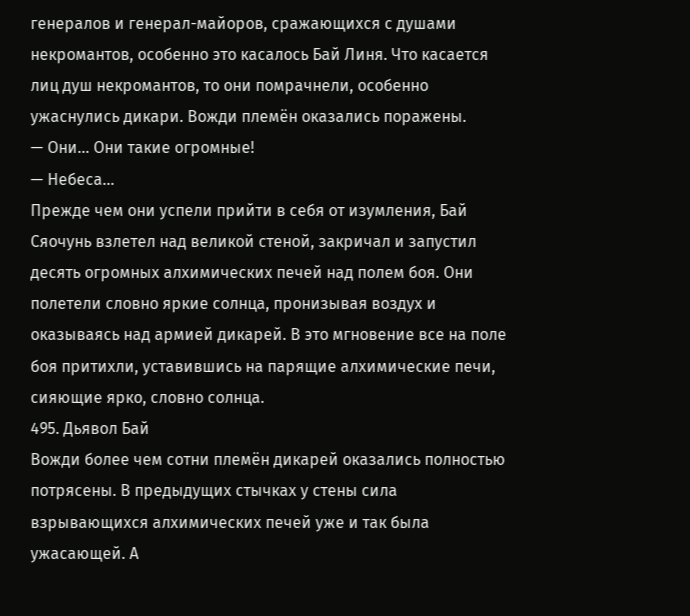генералов и генерал-майоров, сражающихся с душами некромантов, особенно это касалось Бай Линя. Что касается лиц душ некромантов, то они помрачнели, особенно ужаснулись дикари. Вожди племён оказались поражены.
— Они… Они такие огромные!
— Небеса…
Прежде чем они успели прийти в себя от изумления, Бай Сяочунь взлетел над великой стеной, закричал и запустил десять огромных алхимических печей над полем боя. Они полетели словно яркие солнца, пронизывая воздух и оказываясь над армией дикарей. В это мгновение все на поле боя притихли, уставившись на парящие алхимические печи, сияющие ярко, словно солнца.
495. Дьявол Бай
Вожди более чем сотни племён дикарей оказались полностью потрясены. В предыдущих стычках у стены сила взрывающихся алхимических печей уже и так была ужасающей. А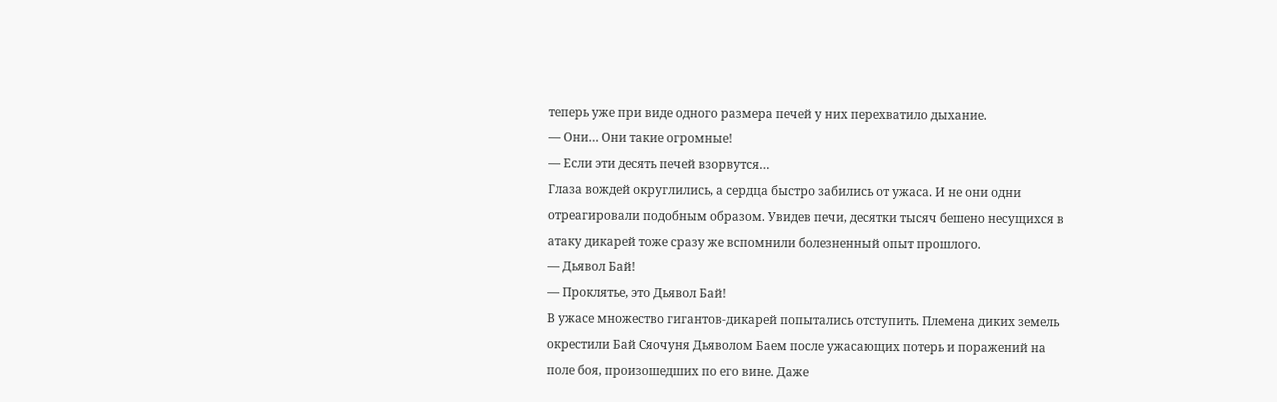теперь уже при виде одного размера печей у них перехватило дыхание.
— Они… Они такие огромные!
— Если эти десять печей взорвутся…
Глаза вождей округлились, а сердца быстро забились от ужаса. И не они одни отреагировали подобным образом. Увидев печи, десятки тысяч бешено несущихся в атаку дикарей тоже сразу же вспомнили болезненный опыт прошлого.
— Дьявол Бай!
— Проклятье, это Дьявол Бай!
В ужасе множество гигантов-дикарей попытались отступить. Племена диких земель окрестили Бай Сяочуня Дьяволом Баем после ужасающих потерь и поражений на поле боя, произошедших по его вине. Даже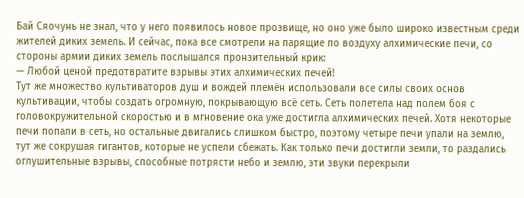Бай Сяочунь не знал, что у него появилось новое прозвище, но оно уже было широко известным среди жителей диких земель. И сейчас, пока все смотрели на парящие по воздуху алхимические печи, со стороны армии диких земель послышался пронзительный крик:
— Любой ценой предотвратите взрывы этих алхимических печей!
Тут же множество культиваторов душ и вождей племён использовали все силы своих основ культивации, чтобы создать огромную, покрывающую всё сеть. Сеть полетела над полем боя с головокружительной скоростью и в мгновение ока уже достигла алхимических печей. Хотя некоторые печи попали в сеть, но остальные двигались слишком быстро, поэтому четыре печи упали на землю, тут же сокрушая гигантов, которые не успели сбежать. Как только печи достигли земли, то раздались оглушительные взрывы, способные потрясти небо и землю, эти звуки перекрыли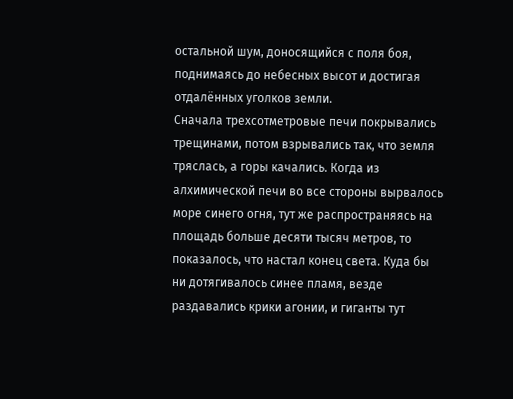остальной шум, доносящийся с поля боя, поднимаясь до небесных высот и достигая отдалённых уголков земли.
Сначала трехсотметровые печи покрывались трещинами, потом взрывались так, что земля тряслась, а горы качались. Когда из алхимической печи во все стороны вырвалось море синего огня, тут же распространяясь на площадь больше десяти тысяч метров, то показалось, что настал конец света. Куда бы ни дотягивалось синее пламя, везде раздавались крики агонии, и гиганты тут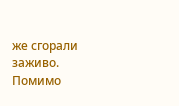же сгорали заживо. Помимо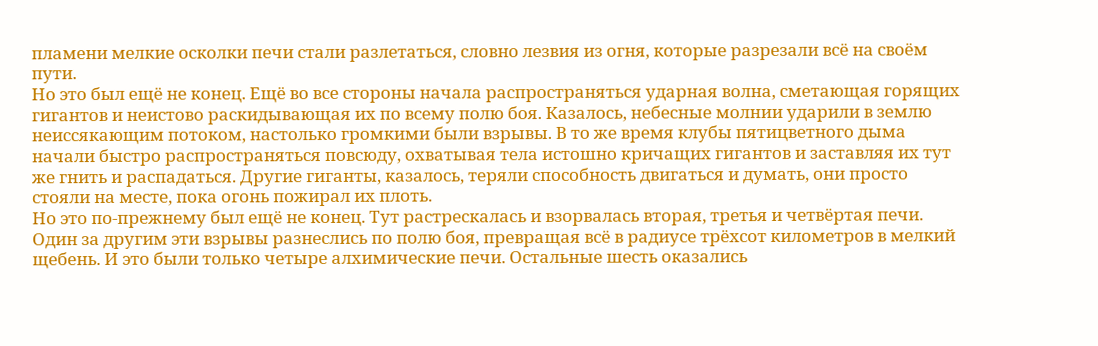пламени мелкие осколки печи стали разлетаться, словно лезвия из огня, которые разрезали всё на своём пути.
Но это был ещё не конец. Ещё во все стороны начала распространяться ударная волна, сметающая горящих гигантов и неистово раскидывающая их по всему полю боя. Казалось, небесные молнии ударили в землю неиссякающим потоком, настолько громкими были взрывы. В то же время клубы пятицветного дыма начали быстро распространяться повсюду, охватывая тела истошно кричащих гигантов и заставляя их тут же гнить и распадаться. Другие гиганты, казалось, теряли способность двигаться и думать, они просто стояли на месте, пока огонь пожирал их плоть.
Но это по-прежнему был ещё не конец. Тут растрескалась и взорвалась вторая, третья и четвёртая печи. Один за другим эти взрывы разнеслись по полю боя, превращая всё в радиусе трёхсот километров в мелкий щебень. И это были только четыре алхимические печи. Остальные шесть оказались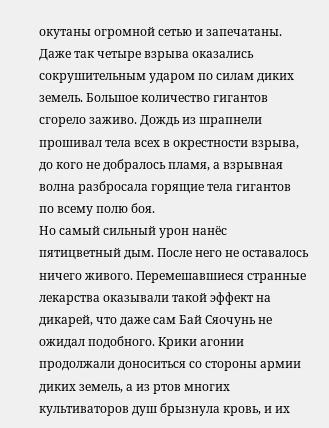окутаны огромной сетью и запечатаны. Даже так четыре взрыва оказались сокрушительным ударом по силам диких земель. Большое количество гигантов сгорело заживо. Дождь из шрапнели прошивал тела всех в окрестности взрыва, до кого не добралось пламя, а взрывная волна разбросала горящие тела гигантов по всему полю боя.
Но самый сильный урон нанёс пятицветный дым. После него не оставалось ничего живого. Перемешавшиеся странные лекарства оказывали такой эффект на дикарей, что даже сам Бай Сяочунь не ожидал подобного. Крики агонии продолжали доноситься со стороны армии диких земель, а из ртов многих культиваторов душ брызнула кровь, и их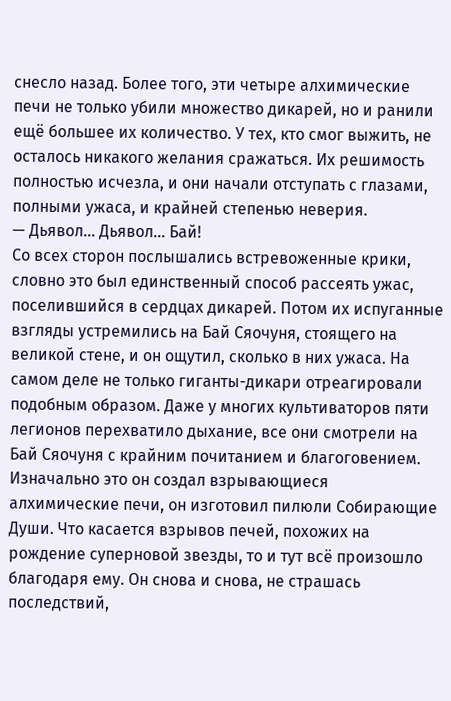снесло назад. Более того, эти четыре алхимические печи не только убили множество дикарей, но и ранили ещё большее их количество. У тех, кто смог выжить, не осталось никакого желания сражаться. Их решимость полностью исчезла, и они начали отступать с глазами, полными ужаса, и крайней степенью неверия.
— Дьявол… Дьявол… Бай!
Со всех сторон послышались встревоженные крики, словно это был единственный способ рассеять ужас, поселившийся в сердцах дикарей. Потом их испуганные взгляды устремились на Бай Сяочуня, стоящего на великой стене, и он ощутил, сколько в них ужаса. На самом деле не только гиганты-дикари отреагировали подобным образом. Даже у многих культиваторов пяти легионов перехватило дыхание, все они смотрели на Бай Сяочуня с крайним почитанием и благоговением.
Изначально это он создал взрывающиеся алхимические печи, он изготовил пилюли Собирающие Души. Что касается взрывов печей, похожих на рождение суперновой звезды, то и тут всё произошло благодаря ему. Он снова и снова, не страшась последствий,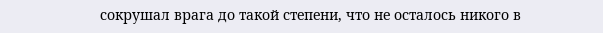сокрушал врага до такой степени, что не осталось никого в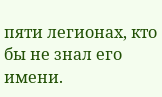пяти легионах, кто бы не знал его имени.